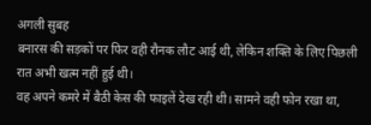अगली सुबह
बनारस की सड़कों पर फिर वही रौनक लौट आई थी, लेकिन शक्ति के लिए पिछली रात अभी खत्म नहीं हुई थी।
वह अपने कमरे में बैठी केस की फाइलें देख रही थी। सामने वही फोन रखा था,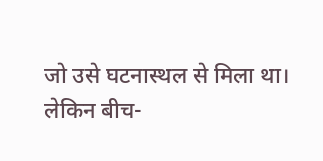जो उसे घटनास्थल से मिला था।
लेकिन बीच-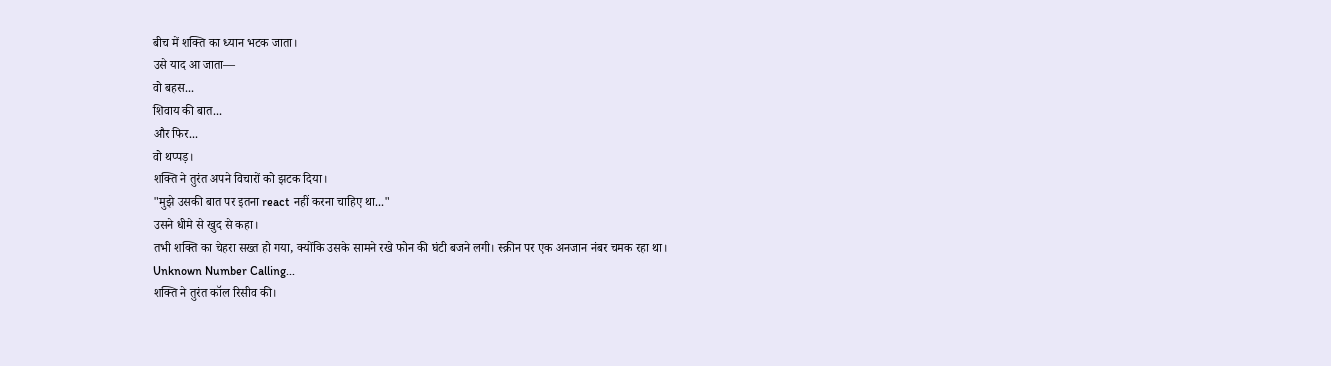बीच में शक्ति का ध्यान भटक जाता।
उसे याद आ जाता—
वो बहस...
शिवाय की बात...
और फिर...
वो थप्पड़।
शक्ति ने तुरंत अपने विचारों को झटक दिया।
"मुझे उसकी बात पर इतना react नहीं करना चाहिए था..."
उसने धीमे से खुद से कहा।
तभी शक्ति का चेहरा सख्त हो गया, क्योंकि उसके सामने रखे फोन की घंटी बजने लगी। स्क्रीन पर एक अनजान नंबर चमक रहा था।
Unknown Number Calling...
शक्ति ने तुरंत कॉल रिसीव की।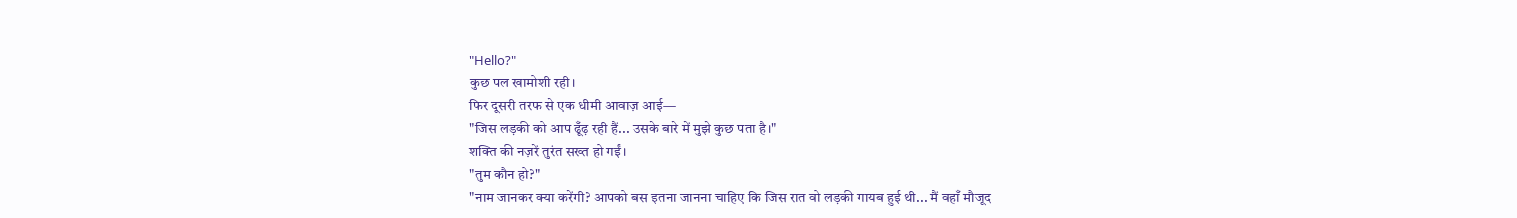"Hello?"
कुछ पल खामोशी रही।
फिर दूसरी तरफ से एक धीमी आवाज़ आई—
"जिस लड़की को आप ढूँढ़ रही हैं... उसके बारे में मुझे कुछ पता है।"
शक्ति की नज़रें तुरंत सख्त हो गईं।
"तुम कौन हो?"
"नाम जानकर क्या करेंगी? आपको बस इतना जानना चाहिए कि जिस रात वो लड़की गायब हुई थी... मैं वहाँ मौजूद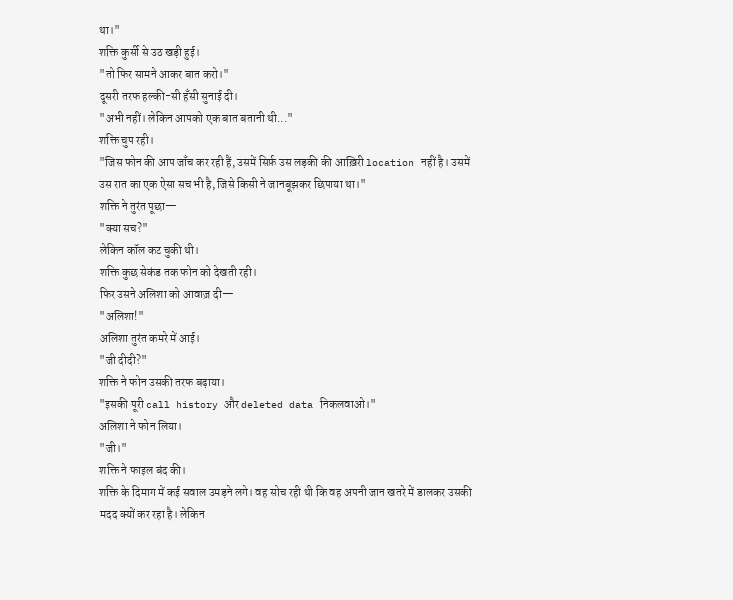था।"
शक्ति कुर्सी से उठ खड़ी हुई।
"तो फिर सामने आकर बात करो।"
दूसरी तरफ हल्की-सी हँसी सुनाई दी।
"अभी नहीं। लेकिन आपको एक बात बतानी थी..."
शक्ति चुप रही।
"जिस फोन की आप जाँच कर रही हैं, उसमें सिर्फ़ उस लड़की की आख़िरी location नहीं है। उसमें उस रात का एक ऐसा सच भी है, जिसे किसी ने जानबूझकर छिपाया था।"
शक्ति ने तुरंत पूछा—
"क्या सच?"
लेकिन कॉल कट चुकी थी।
शक्ति कुछ सेकंड तक फोन को देखती रही।
फिर उसने अलिशा को आवाज़ दी—
"अलिशा!"
अलिशा तुरंत कमरे में आई।
"जी दीदी?"
शक्ति ने फोन उसकी तरफ बढ़ाया।
"इसकी पूरी call history और deleted data निकलवाओ।"
अलिशा ने फोन लिया।
"जी।"
शक्ति ने फाइल बंद की।
शक्ति के दिमाग में कई सवाल उमड़ने लगे। वह सोच रही थी कि वह अपनी जान खतरे में डालकर उसकी मदद क्यों कर रहा है। लेकिन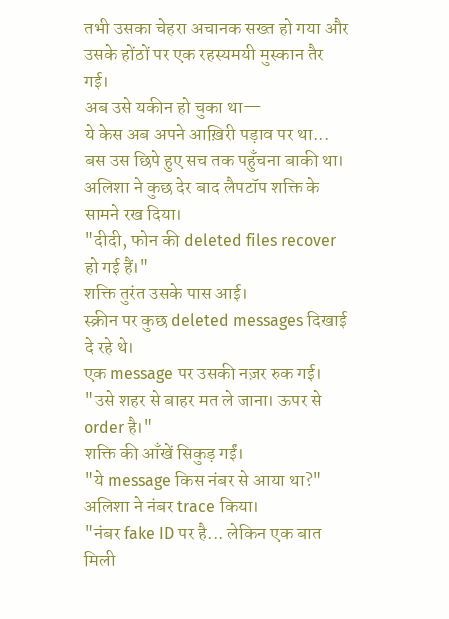तभी उसका चेहरा अचानक सख्त हो गया और उसके होंठों पर एक रहस्यमयी मुस्कान तैर गई।
अब उसे यकीन हो चुका था—
ये केस अब अपने आख़िरी पड़ाव पर था... बस उस छिपे हुए सच तक पहुँचना बाकी था।
अलिशा ने कुछ देर बाद लैपटॉप शक्ति के सामने रख दिया।
"दीदी, फोन की deleted files recover हो गई हैं।"
शक्ति तुरंत उसके पास आई।
स्क्रीन पर कुछ deleted messages दिखाई दे रहे थे।
एक message पर उसकी नज़र रुक गई।
"उसे शहर से बाहर मत ले जाना। ऊपर से order है।"
शक्ति की आँखें सिकुड़ गईं।
"ये message किस नंबर से आया था?"
अलिशा ने नंबर trace किया।
"नंबर fake ID पर है... लेकिन एक बात मिली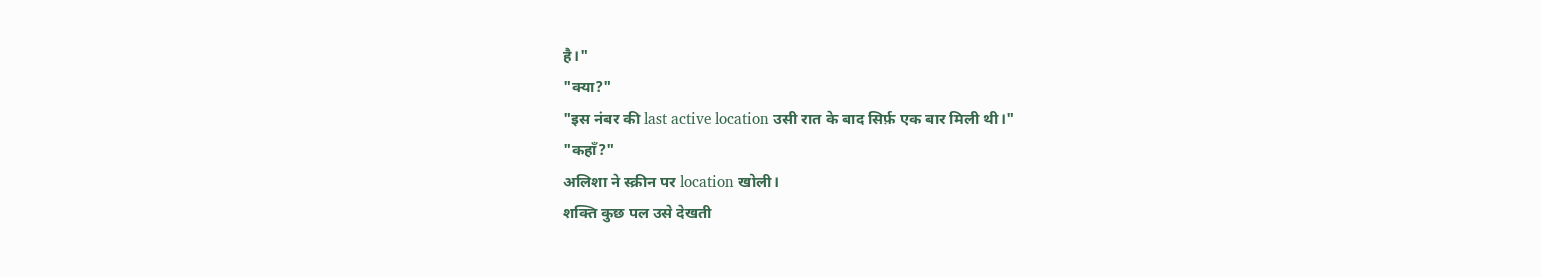है।"
"क्या?"
"इस नंबर की last active location उसी रात के बाद सिर्फ़ एक बार मिली थी।"
"कहाँ?"
अलिशा ने स्क्रीन पर location खोली।
शक्ति कुछ पल उसे देखती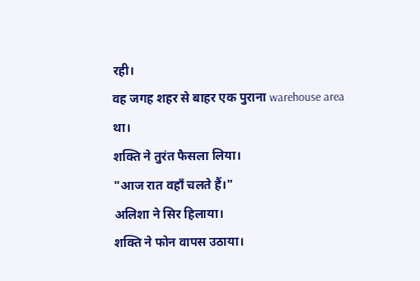रही।
वह जगह शहर से बाहर एक पुराना warehouse area था।
शक्ति ने तुरंत फैसला लिया।
"आज रात वहाँ चलते हैं।"
अलिशा ने सिर हिलाया।
शक्ति ने फोन वापस उठाया।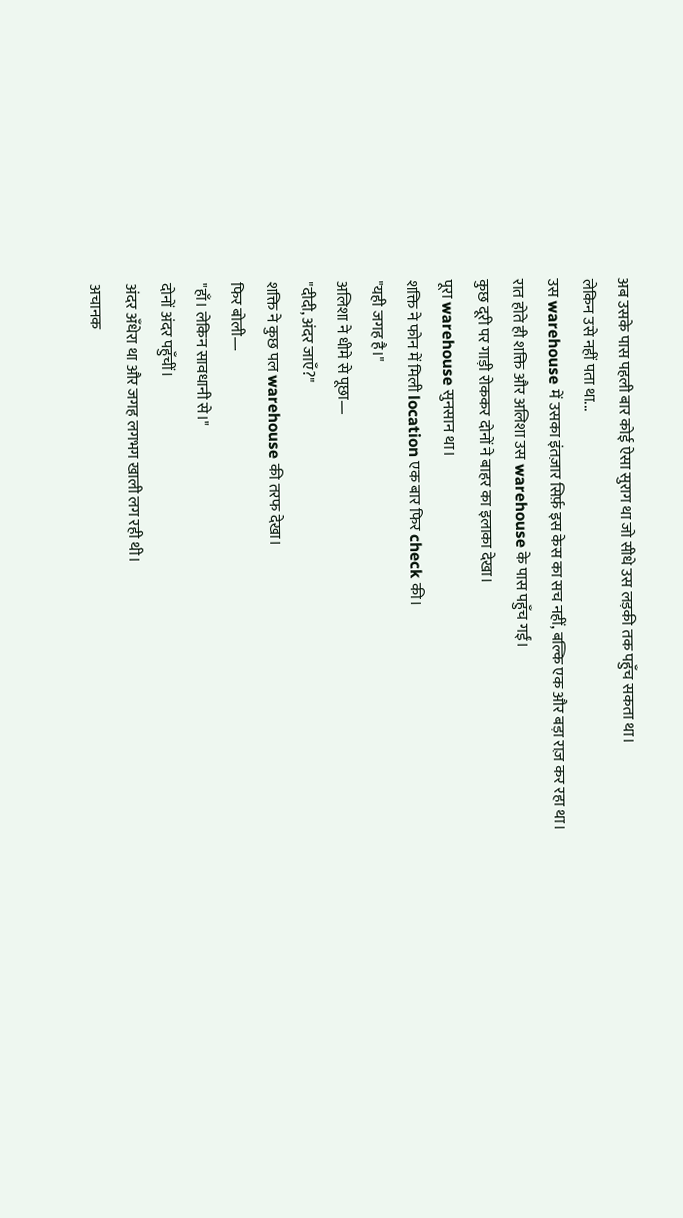अब उसके पास पहली बार कोई ऐसा सुराग था जो सीधे उस लड़की तक पहुँच सकता था।
लेकिन उसे नहीं पता था...
उस warehouse में उसका इंतज़ार सिर्फ़ इस केस का सच नहीं, बल्कि एक और बड़ा राज़ कर रहा था।
रात होते ही शक्ति और अलिशा उस warehouse के पास पहुँच गईं।
कुछ दूरी पर गाड़ी रोककर दोनों ने बाहर का इलाका देखा।
पूरा warehouse सुनसान था।
शक्ति ने फोन में मिली location एक बार फिर check की।
"यही जगह है।"
अलिशा ने धीमे से पूछा—
"दीदी, अंदर जाएँ?"
शक्ति ने कुछ पल warehouse की तरफ देखा।
फिर बोली—
"हाँ। लेकिन सावधानी से।"
दोनों अंदर पहुँचीं।
अंदर अँधेरा था और जगह लगभग खाली लग रही थी।
अचानक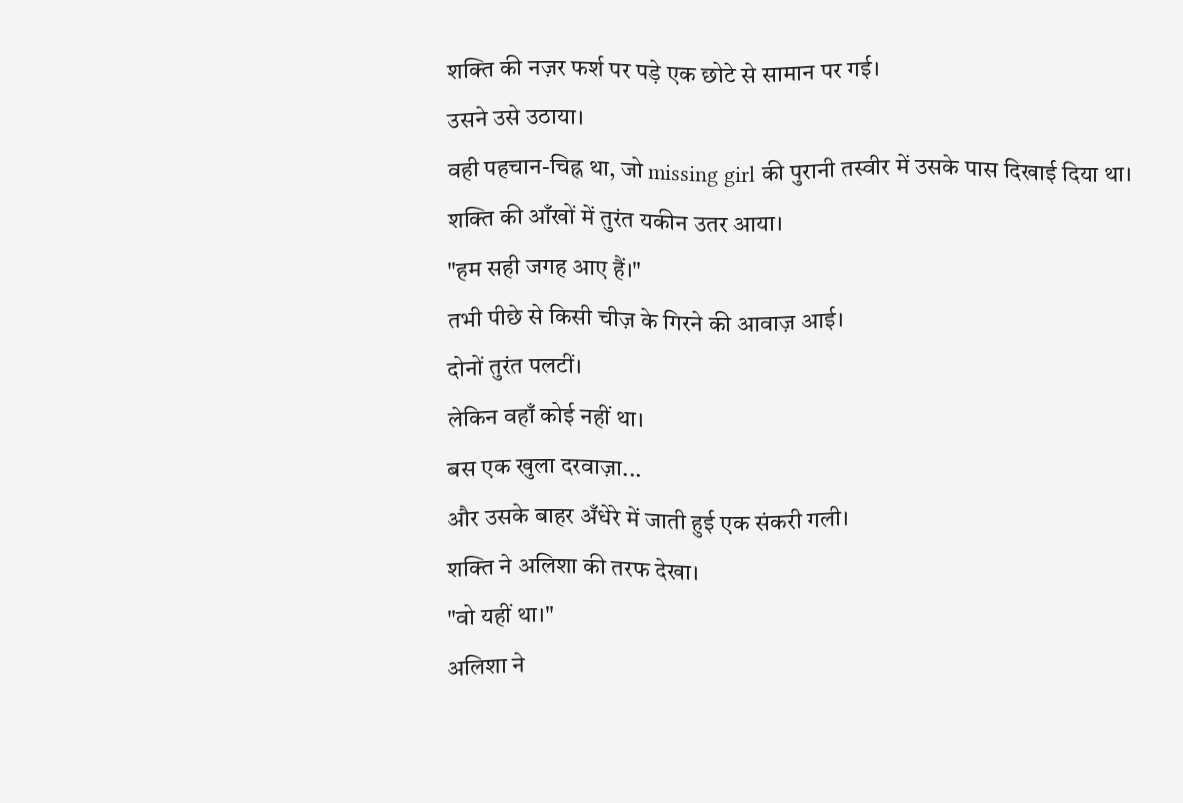शक्ति की नज़र फर्श पर पड़े एक छोटे से सामान पर गई।
उसने उसे उठाया।
वही पहचान-चिह्न था, जो missing girl की पुरानी तस्वीर में उसके पास दिखाई दिया था।
शक्ति की आँखों में तुरंत यकीन उतर आया।
"हम सही जगह आए हैं।"
तभी पीछे से किसी चीज़ के गिरने की आवाज़ आई।
दोनों तुरंत पलटीं।
लेकिन वहाँ कोई नहीं था।
बस एक खुला दरवाज़ा...
और उसके बाहर अँधेरे में जाती हुई एक संकरी गली।
शक्ति ने अलिशा की तरफ देखा।
"वो यहीं था।"
अलिशा ने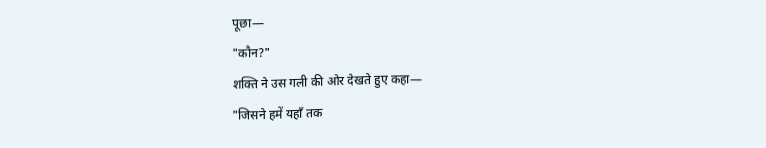पूछा—
"कौन?"
शक्ति ने उस गली की ओर देखते हुए कहा—
"जिसने हमें यहाँ तक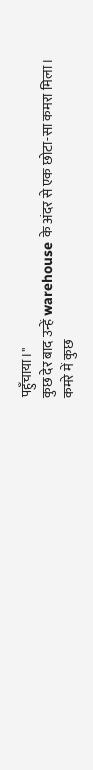पहुँचाया।"
कुछ देर बाद उन्हें warehouse के अंदर से एक छोटा-सा कमरा मिला।
कमरे में कुछ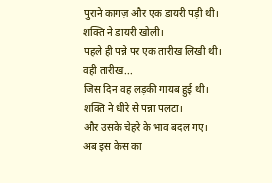पुराने कागज़ और एक डायरी पड़ी थी।
शक्ति ने डायरी खोली।
पहले ही पन्ने पर एक तारीख लिखी थी।
वही तारीख...
जिस दिन वह लड़की गायब हुई थी।
शक्ति ने धीरे से पन्ना पलटा।
और उसके चेहरे के भाव बदल गए।
अब इस केस का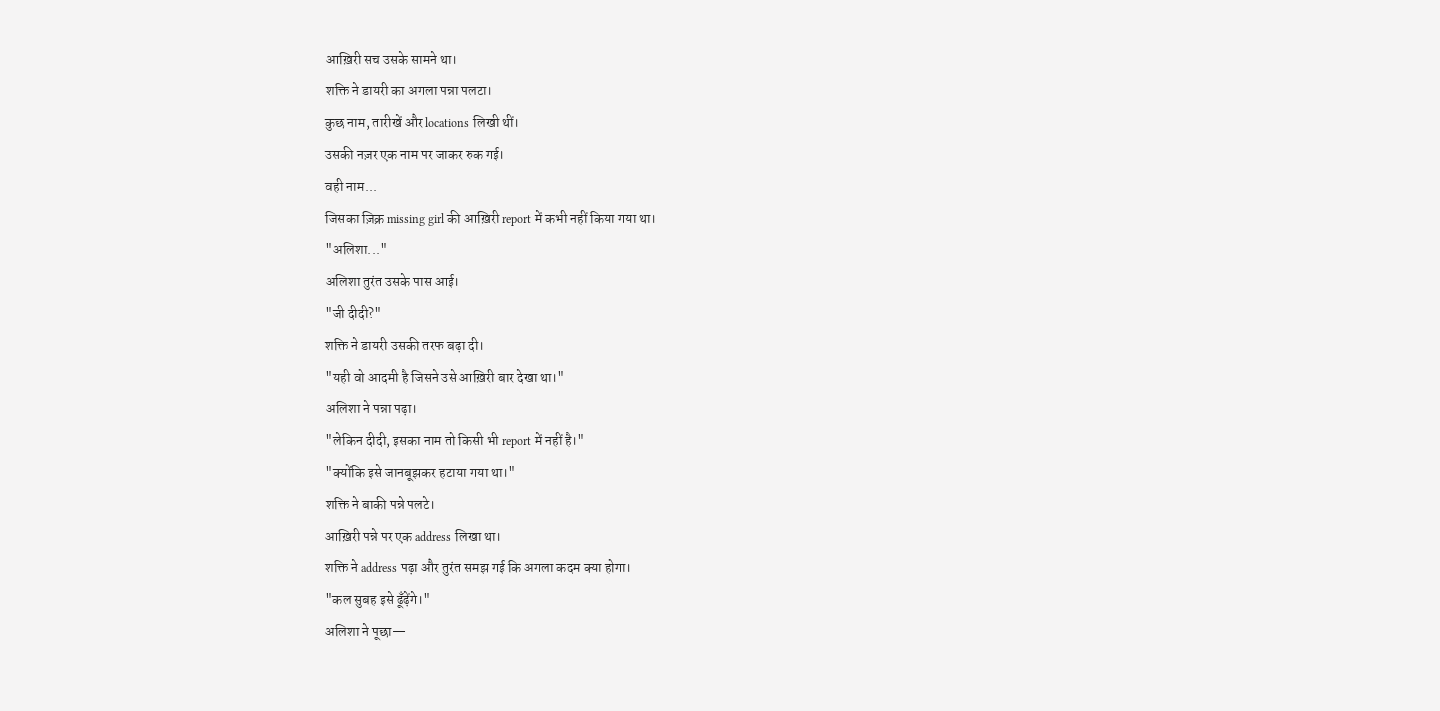आख़िरी सच उसके सामने था।
शक्ति ने डायरी का अगला पन्ना पलटा।
कुछ नाम, तारीखें और locations लिखी थीं।
उसकी नज़र एक नाम पर जाकर रुक गई।
वही नाम...
जिसका ज़िक्र missing girl की आख़िरी report में कभी नहीं किया गया था।
"अलिशा..."
अलिशा तुरंत उसके पास आई।
"जी दीदी?"
शक्ति ने डायरी उसकी तरफ बढ़ा दी।
"यही वो आदमी है जिसने उसे आख़िरी बार देखा था।"
अलिशा ने पन्ना पढ़ा।
"लेकिन दीदी, इसका नाम तो किसी भी report में नहीं है।"
"क्योंकि इसे जानबूझकर हटाया गया था।"
शक्ति ने बाकी पन्ने पलटे।
आख़िरी पन्ने पर एक address लिखा था।
शक्ति ने address पढ़ा और तुरंत समझ गई कि अगला कदम क्या होगा।
"कल सुबह इसे ढूँढ़ेंगे।"
अलिशा ने पूछा—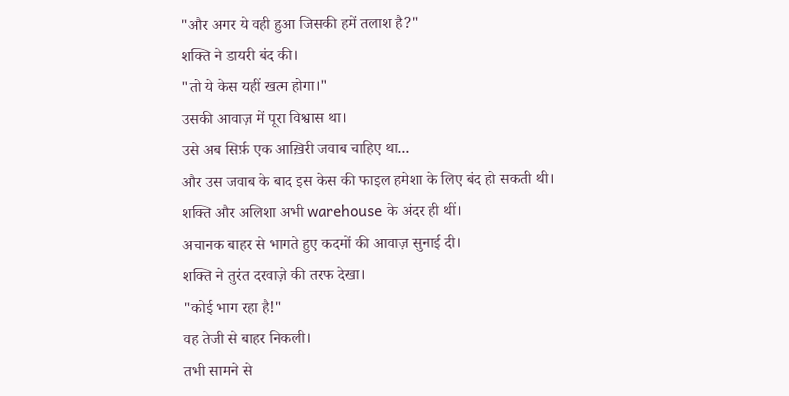"और अगर ये वही हुआ जिसकी हमें तलाश है?"
शक्ति ने डायरी बंद की।
"तो ये केस यहीं खत्म होगा।"
उसकी आवाज़ में पूरा विश्वास था।
उसे अब सिर्फ़ एक आख़िरी जवाब चाहिए था...
और उस जवाब के बाद इस केस की फाइल हमेशा के लिए बंद हो सकती थी।
शक्ति और अलिशा अभी warehouse के अंदर ही थीं।
अचानक बाहर से भागते हुए कदमों की आवाज़ सुनाई दी।
शक्ति ने तुरंत दरवाज़े की तरफ देखा।
"कोई भाग रहा है!"
वह तेजी से बाहर निकली।
तभी सामने से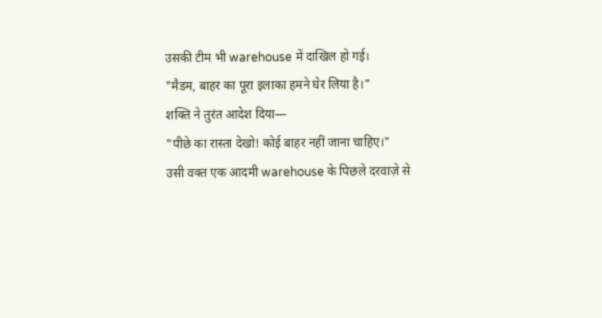उसकी टीम भी warehouse में दाखिल हो गई।
"मैडम, बाहर का पूरा इलाका हमने घेर लिया है।"
शक्ति ने तुरंत आदेश दिया—
"पीछे का रास्ता देखो! कोई बाहर नहीं जाना चाहिए।"
उसी वक्त एक आदमी warehouse के पिछले दरवाज़े से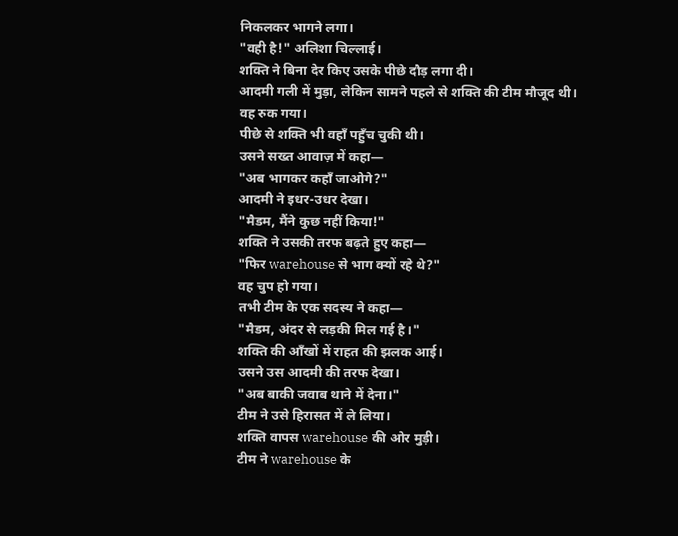निकलकर भागने लगा।
"वही है!" अलिशा चिल्लाई।
शक्ति ने बिना देर किए उसके पीछे दौड़ लगा दी।
आदमी गली में मुड़ा, लेकिन सामने पहले से शक्ति की टीम मौजूद थी।
वह रुक गया।
पीछे से शक्ति भी वहाँ पहुँच चुकी थी।
उसने सख्त आवाज़ में कहा—
"अब भागकर कहाँ जाओगे?"
आदमी ने इधर-उधर देखा।
"मैडम, मैंने कुछ नहीं किया!"
शक्ति ने उसकी तरफ बढ़ते हुए कहा—
"फिर warehouse से भाग क्यों रहे थे?"
वह चुप हो गया।
तभी टीम के एक सदस्य ने कहा—
"मैडम, अंदर से लड़की मिल गई है।"
शक्ति की आँखों में राहत की झलक आई।
उसने उस आदमी की तरफ देखा।
"अब बाकी जवाब थाने में देना।"
टीम ने उसे हिरासत में ले लिया।
शक्ति वापस warehouse की ओर मुड़ी।
टीम ने warehouse के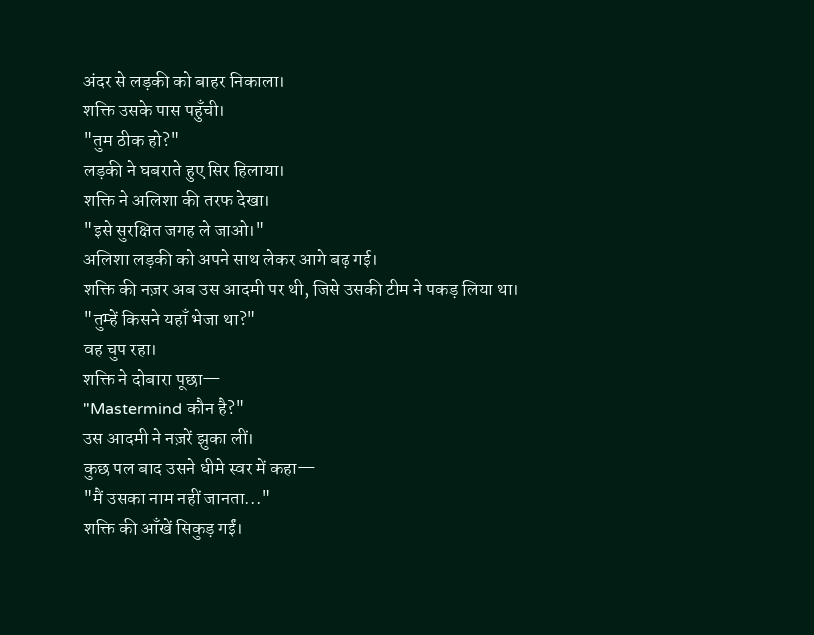अंदर से लड़की को बाहर निकाला।
शक्ति उसके पास पहुँची।
"तुम ठीक हो?"
लड़की ने घबराते हुए सिर हिलाया।
शक्ति ने अलिशा की तरफ देखा।
"इसे सुरक्षित जगह ले जाओ।"
अलिशा लड़की को अपने साथ लेकर आगे बढ़ गई।
शक्ति की नज़र अब उस आदमी पर थी, जिसे उसकी टीम ने पकड़ लिया था।
"तुम्हें किसने यहाँ भेजा था?"
वह चुप रहा।
शक्ति ने दोबारा पूछा—
"Mastermind कौन है?"
उस आदमी ने नज़रें झुका लीं।
कुछ पल बाद उसने धीमे स्वर में कहा—
"मैं उसका नाम नहीं जानता..."
शक्ति की आँखें सिकुड़ गईं।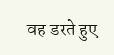वह डरते हुए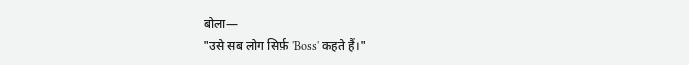बोला—
"उसे सब लोग सिर्फ़ 'Boss' कहते हैं।"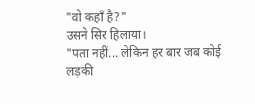"वो कहाँ है?"
उसने सिर हिलाया।
"पता नहीं... लेकिन हर बार जब कोई लड़की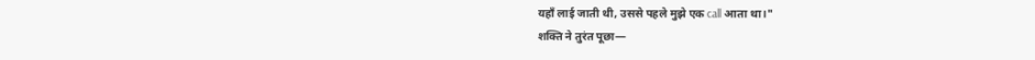यहाँ लाई जाती थी, उससे पहले मुझे एक call आता था।"
शक्ति ने तुरंत पूछा—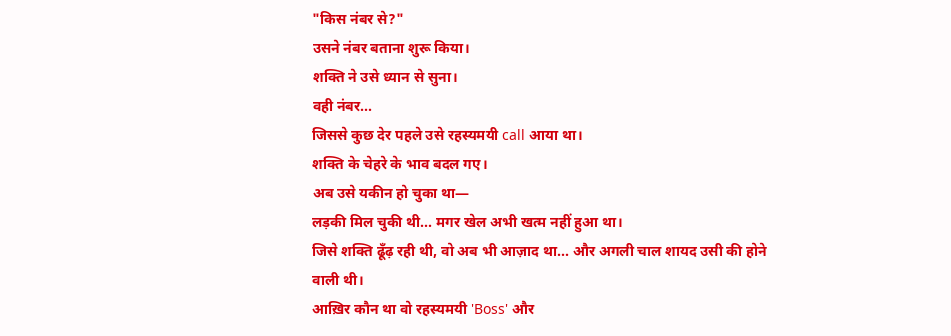"किस नंबर से?"
उसने नंबर बताना शुरू किया।
शक्ति ने उसे ध्यान से सुना।
वही नंबर...
जिससे कुछ देर पहले उसे रहस्यमयी call आया था।
शक्ति के चेहरे के भाव बदल गए।
अब उसे यकीन हो चुका था—
लड़की मिल चुकी थी... मगर खेल अभी खत्म नहीं हुआ था।
जिसे शक्ति ढूँढ़ रही थी, वो अब भी आज़ाद था... और अगली चाल शायद उसी की होने वाली थी।
आख़िर कौन था वो रहस्यमयी 'Boss' और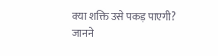क्या शक्ति उसे पकड़ पाएगी?
जानने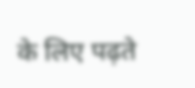के लिए पढ़ते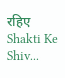रहिए Shakti Ke Shiv...